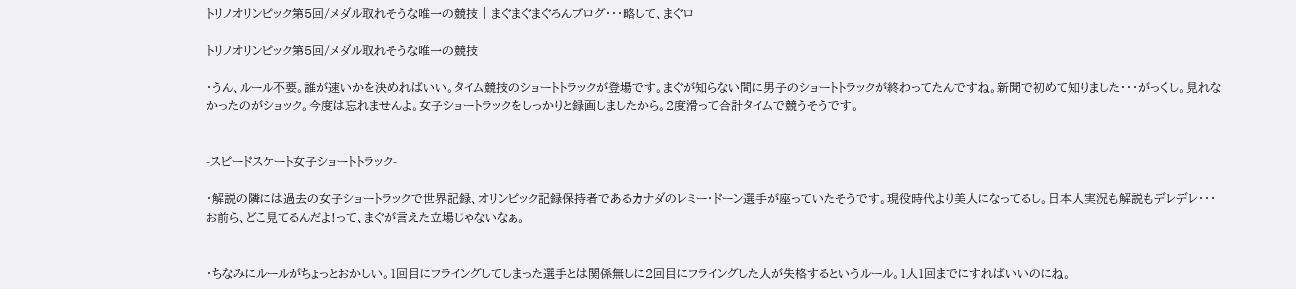トリノオリンピック第5回/メダル取れそうな唯一の競技 | まぐまぐまぐろんブログ・・・略して、まぐロ

トリノオリンピック第5回/メダル取れそうな唯一の競技

・うん、ルール不要。誰が速いかを決めればいい。タイム競技のショートトラックが登場です。まぐが知らない間に男子のショートトラックが終わってたんですね。新聞で初めて知りました・・・がっくし。見れなかったのがショック。今度は忘れませんよ。女子ショートラックをしっかりと録画しましたから。2度滑って合計タイムで競うそうです。


-スピードスケート女子ショートトラック-

・解説の隣には過去の女子ショートラックで世界記録、オリンピック記録保持者であるカナダのレミー・ドーン選手が座っていたそうです。現役時代より美人になってるし。日本人実況も解説もデレデレ・・・お前ら、どこ見てるんだよ!って、まぐが言えた立場じゃないなぁ。


・ちなみにルールがちょっとおかしい。1回目にフライングしてしまった選手とは関係無しに2回目にフライングした人が失格するというルール。1人1回までにすればいいのにね。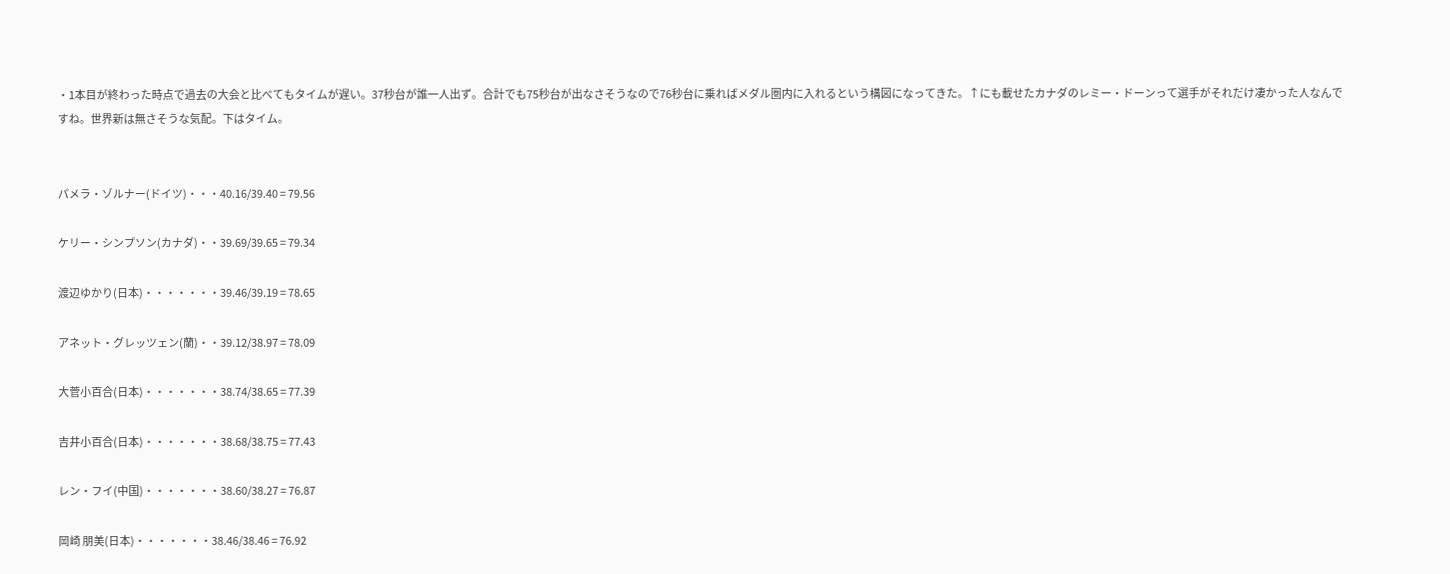・1本目が終わった時点で過去の大会と比べてもタイムが遅い。37秒台が誰一人出ず。合計でも75秒台が出なさそうなので76秒台に乗ればメダル圏内に入れるという構図になってきた。↑にも載せたカナダのレミー・ドーンって選手がそれだけ凄かった人なんですね。世界新は無さそうな気配。下はタイム。


パメラ・ゾルナー(ドイツ)・・・40.16/39.40 = 79.56

ケリー・シンプソン(カナダ)・・39.69/39.65 = 79.34

渡辺ゆかり(日本)・・・・・・・39.46/39.19 = 78.65

アネット・グレッツェン(蘭)・・39.12/38.97 = 78.09

大菅小百合(日本)・・・・・・・38.74/38.65 = 77.39

吉井小百合(日本)・・・・・・・38.68/38.75 = 77.43

レン・フイ(中国)・・・・・・・38.60/38.27 = 76.87

岡崎 朋美(日本)・・・・・・・38.46/38.46 = 76.92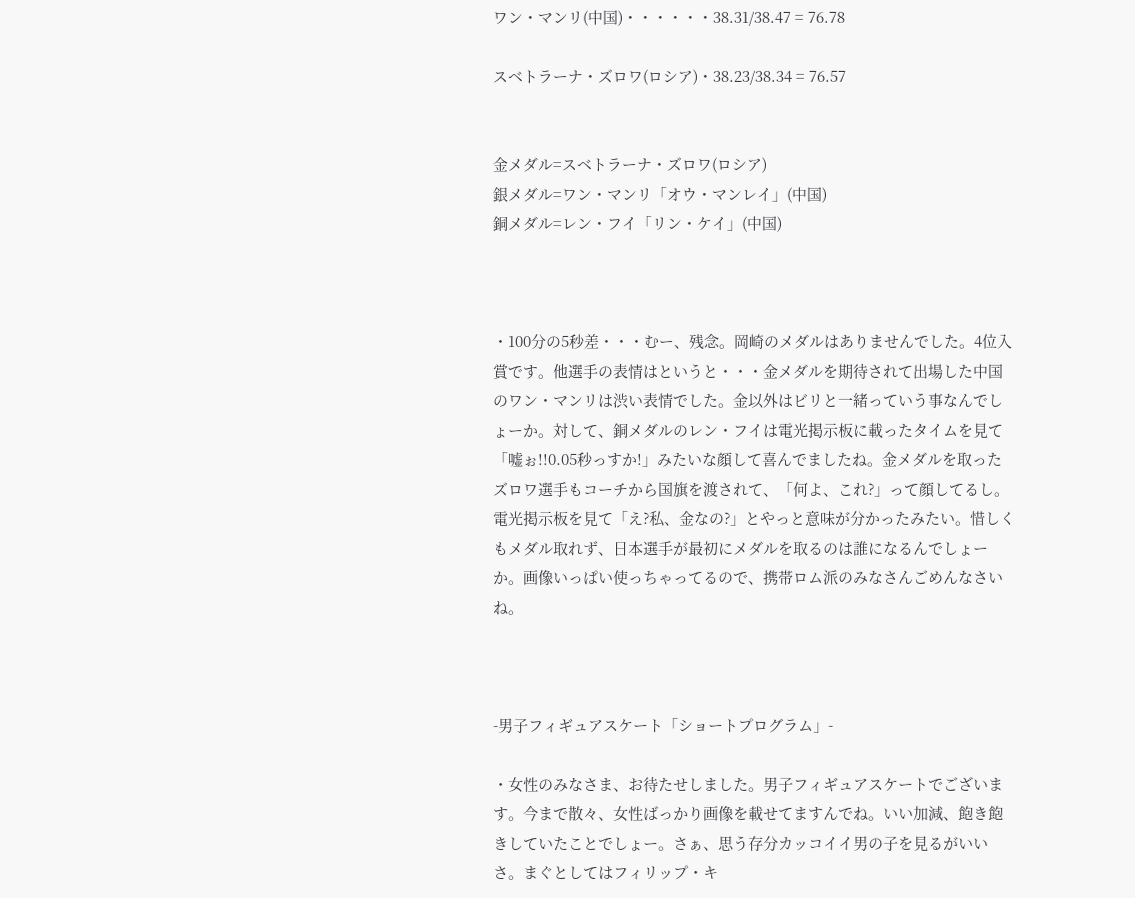ワン・マンリ(中国)・・・・・・38.31/38.47 = 76.78

スベトラーナ・ズロワ(ロシア)・38.23/38.34 = 76.57


金メダル=スベトラーナ・ズロワ(ロシア)
銀メダル=ワン・マンリ「オウ・マンレイ」(中国)
銅メダル=レン・フイ「リン・ケイ」(中国)



・100分の5秒差・・・むー、残念。岡崎のメダルはありませんでした。4位入賞です。他選手の表情はというと・・・金メダルを期待されて出場した中国のワン・マンリは渋い表情でした。金以外はビリと一緒っていう事なんでしょーか。対して、銅メダルのレン・フイは電光掲示板に載ったタイムを見て「嘘ぉ!!0.05秒っすか!」みたいな顔して喜んでましたね。金メダルを取ったズロワ選手もコーチから国旗を渡されて、「何よ、これ?」って顔してるし。電光掲示板を見て「え?私、金なの?」とやっと意味が分かったみたい。惜しくもメダル取れず、日本選手が最初にメダルを取るのは誰になるんでしょーか。画像いっぱい使っちゃってるので、携帯ロム派のみなさんごめんなさいね。



-男子フィギュアスケート「ショートプログラム」-

・女性のみなさま、お待たせしました。男子フィギュアスケートでございます。今まで散々、女性ばっかり画像を載せてますんでね。いい加減、飽き飽きしていたことでしょー。さぁ、思う存分カッコイイ男の子を見るがいいさ。まぐとしてはフィリップ・キ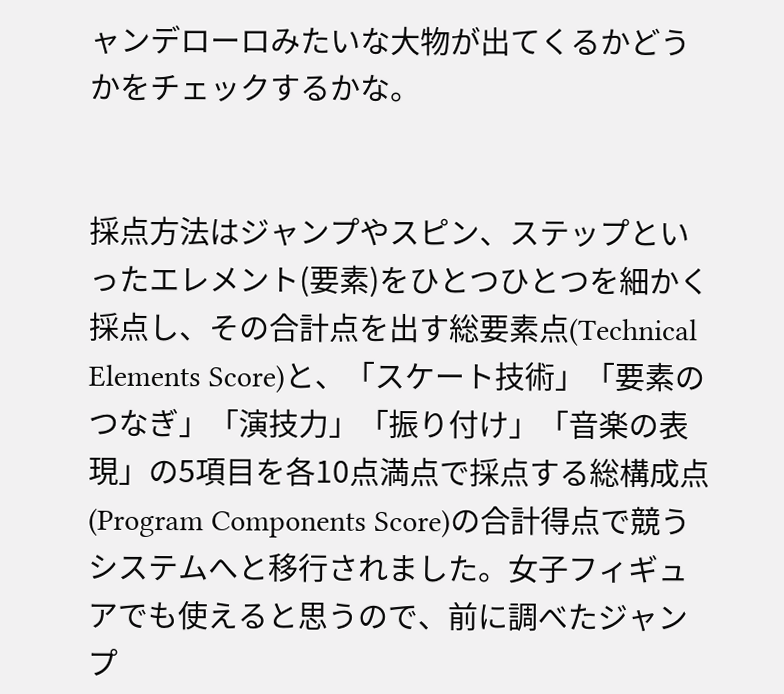ャンデローロみたいな大物が出てくるかどうかをチェックするかな。


採点方法はジャンプやスピン、ステップといったエレメント(要素)をひとつひとつを細かく採点し、その合計点を出す総要素点(Technical Elements Score)と、「スケート技術」「要素のつなぎ」「演技力」「振り付け」「音楽の表現」の5項目を各10点満点で採点する総構成点(Program Components Score)の合計得点で競うシステムへと移行されました。女子フィギュアでも使えると思うので、前に調べたジャンプ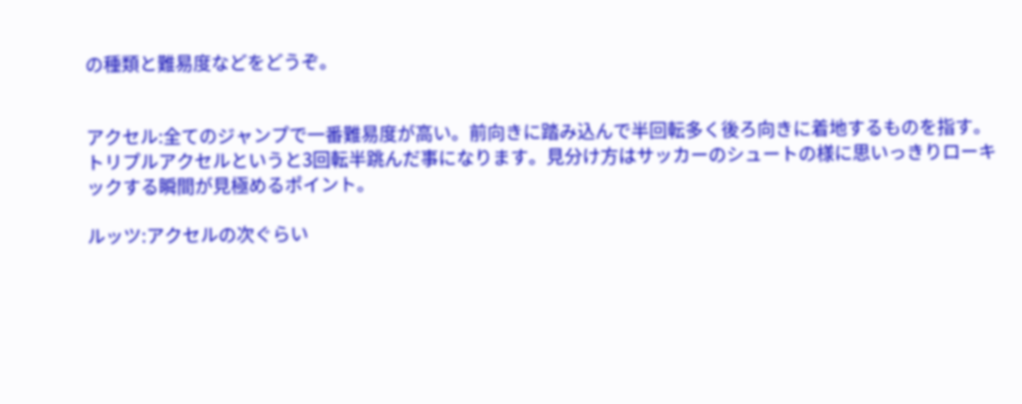の種類と難易度などをどうぞ。


アクセル:全てのジャンプで一番難易度が高い。前向きに踏み込んで半回転多く後ろ向きに着地するものを指す。トリプルアクセルというと3回転半跳んだ事になります。見分け方はサッカーのシュートの様に思いっきりローキックする瞬間が見極めるポイント。

ルッツ:アクセルの次ぐらい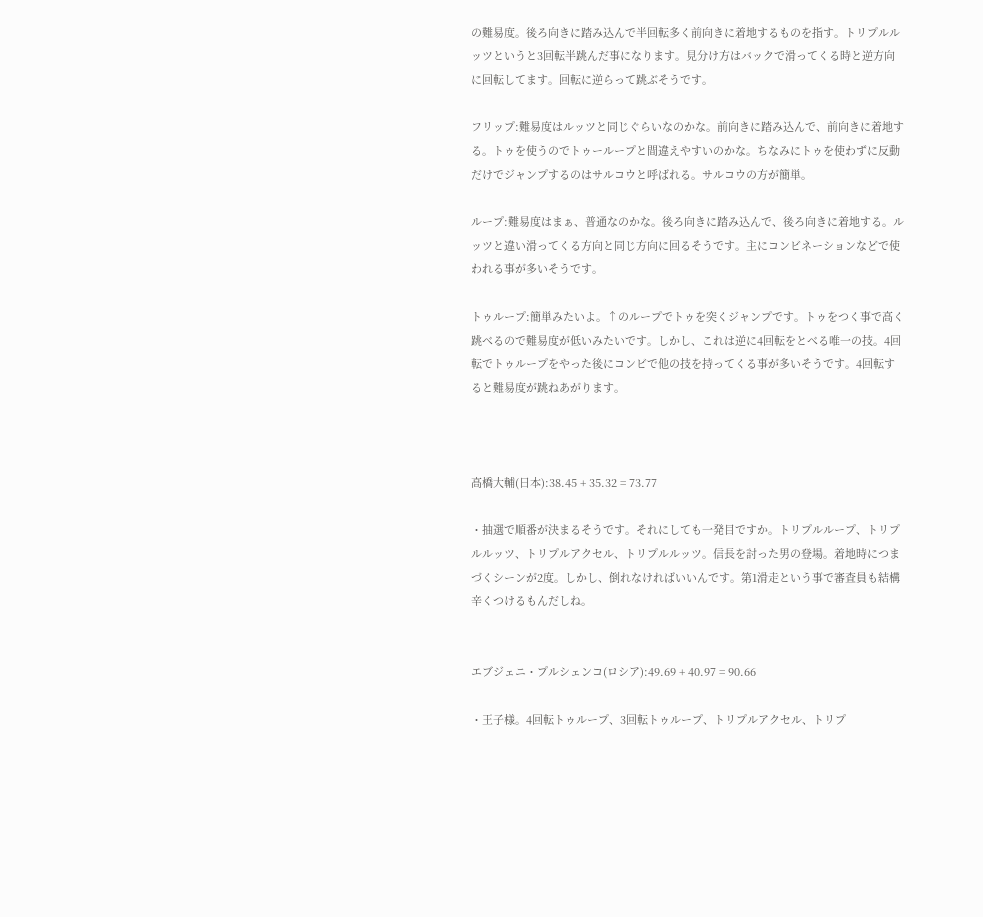の難易度。後ろ向きに踏み込んで半回転多く前向きに着地するものを指す。トリプルルッツというと3回転半跳んだ事になります。見分け方はバックで滑ってくる時と逆方向に回転してます。回転に逆らって跳ぶそうです。

フリップ:難易度はルッツと同じぐらいなのかな。前向きに踏み込んで、前向きに着地する。トゥを使うのでトゥーループと間違えやすいのかな。ちなみにトゥを使わずに反動だけでジャンプするのはサルコウと呼ばれる。サルコウの方が簡単。

ループ:難易度はまぁ、普通なのかな。後ろ向きに踏み込んで、後ろ向きに着地する。ルッツと違い滑ってくる方向と同じ方向に回るそうです。主にコンビネーションなどで使われる事が多いそうです。

トゥループ:簡単みたいよ。↑のループでトゥを突くジャンプです。トゥをつく事で高く跳べるので難易度が低いみたいです。しかし、これは逆に4回転をとべる唯一の技。4回転でトゥループをやった後にコンビで他の技を持ってくる事が多いそうです。4回転すると難易度が跳ねあがります。



高橋大輔(日本):38.45 + 35.32 = 73.77

・抽選で順番が決まるそうです。それにしても一発目ですか。トリプルループ、トリプルルッツ、トリプルアクセル、トリプルルッツ。信長を討った男の登場。着地時につまづくシーンが2度。しかし、倒れなければいいんです。第1滑走という事で審査員も結構辛くつけるもんだしね。


エブジェニ・プルシェンコ(ロシア):49.69 + 40.97 = 90.66

・王子様。4回転トゥループ、3回転トゥループ、トリプルアクセル、トリプ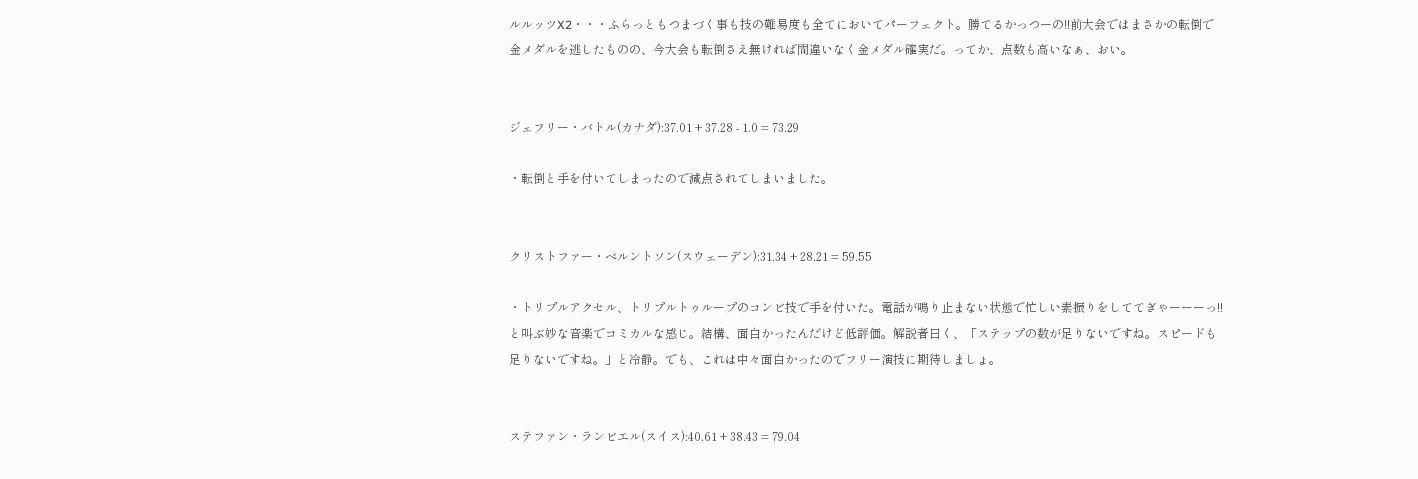ルルッツX2・・・ふらっともつまづく事も技の難易度も全てにおいてパーフェクト。勝てるかっつーの!!前大会ではまさかの転倒で金メダルを逃したものの、今大会も転倒さえ無ければ間違いなく金メダル確実だ。ってか、点数も高いなぁ、おい。


ジェフリー・バトル(カナダ):37.01 + 37.28 - 1.0 = 73.29

・転倒と手を付いてしまったので減点されてしまいました。


クリストファー・ベルントソン(スウェーデン):31.34 + 28.21 = 59.55

・トリプルアクセル、トリプルトゥループのコンビ技で手を付いた。電話が鳴り止まない状態で忙しい素振りをしててぎゃーーーっ!!と叫ぶ妙な音楽でコミカルな感じ。結構、面白かったんだけど低評価。解説者曰く、「ステップの数が足りないですね。スピードも足りないですね。」と冷静。でも、これは中々面白かったのでフリー演技に期待しましょ。


ステファン・ランビエル(スイス):40.61 + 38.43 = 79.04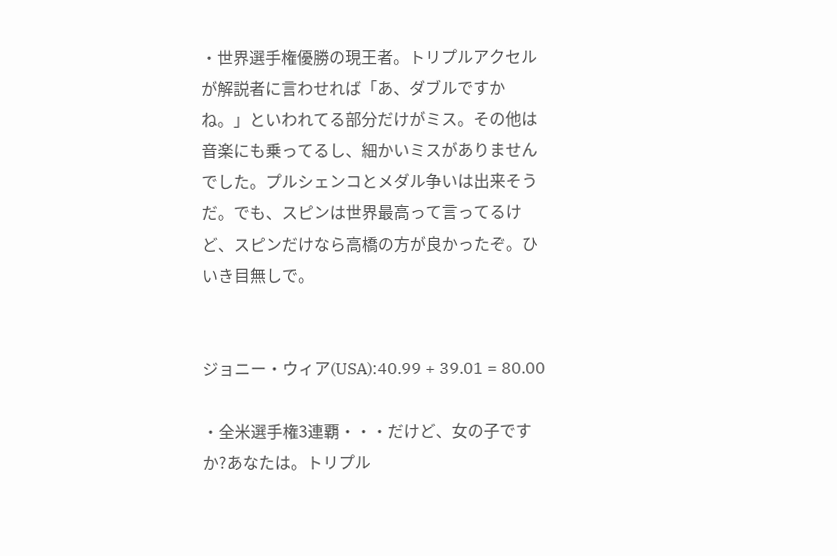・世界選手権優勝の現王者。トリプルアクセルが解説者に言わせれば「あ、ダブルですかね。」といわれてる部分だけがミス。その他は音楽にも乗ってるし、細かいミスがありませんでした。プルシェンコとメダル争いは出来そうだ。でも、スピンは世界最高って言ってるけど、スピンだけなら高橋の方が良かったぞ。ひいき目無しで。


ジョニー・ウィア(USA):40.99 + 39.01 = 80.00

・全米選手権3連覇・・・だけど、女の子ですか?あなたは。トリプル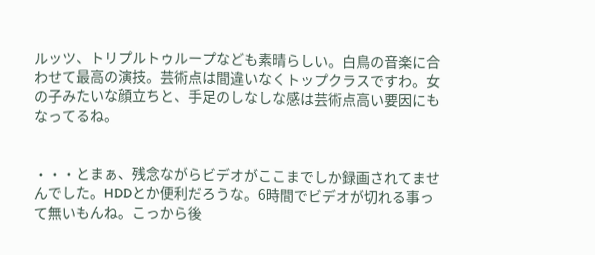ルッツ、トリプルトゥループなども素晴らしい。白鳥の音楽に合わせて最高の演技。芸術点は間違いなくトップクラスですわ。女の子みたいな顔立ちと、手足のしなしな感は芸術点高い要因にもなってるね。


・・・とまぁ、残念ながらビデオがここまでしか録画されてませんでした。HDDとか便利だろうな。6時間でビデオが切れる事って無いもんね。こっから後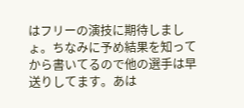はフリーの演技に期待しましょ。ちなみに予め結果を知ってから書いてるので他の選手は早送りしてます。あは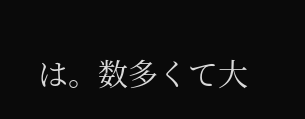は。数多くて大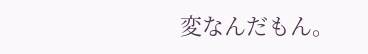変なんだもん。